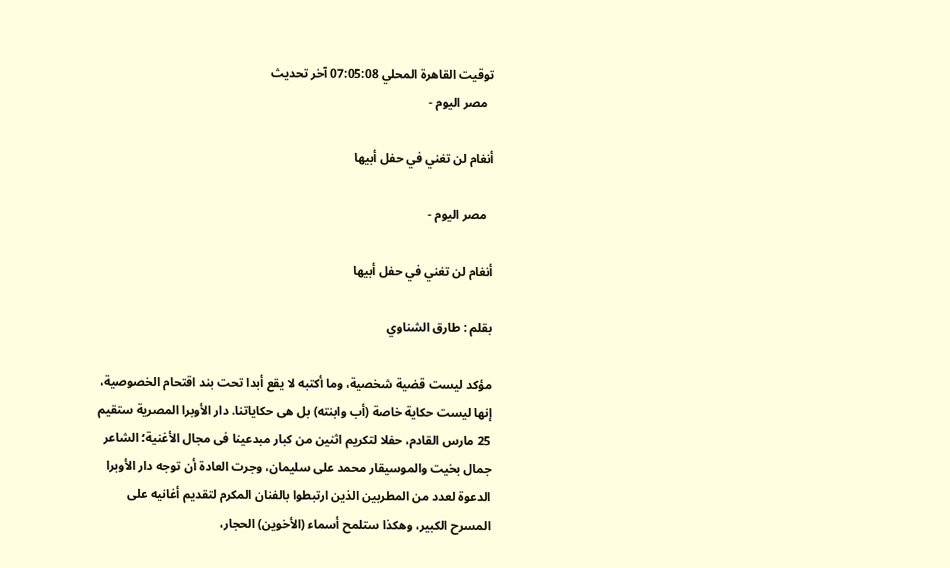توقيت القاهرة المحلي 07:05:08 آخر تحديث
  مصر اليوم -

أنغام لن تغني في حفل أبيها

  مصر اليوم -

أنغام لن تغني في حفل أبيها

بقلم : طارق الشناوي

مؤكد ليست قضية شخصية، وما أكتبه لا يقع أبدا تحت بند اقتحام الخصوصية، إنها ليست حكاية خاصة (أب وابنته) بل هى حكاياتنا. دار الأوبرا المصرية ستقيم 25 مارس القادم، حفلا لتكريم اثنين من كبار مبدعينا فى مجال الأغنية؛ الشاعر جمال بخيت والموسيقار محمد على سليمان، وجرت العادة أن توجه دار الأوبرا الدعوة لعدد من المطربين الذين ارتبطوا بالفنان المكرم لتقديم أغانيه على المسرح الكبير، وهكذا ستلمح أسماء (الأخوين) الحجار،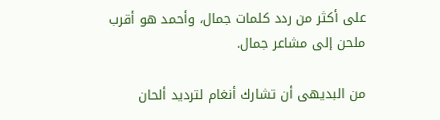على أكثر من ردد كلمات جمال، وأحمد هو أقرب ملحن إلى مشاعر جمال.

من البديهى أن تشارك أنغام لترديد ألحان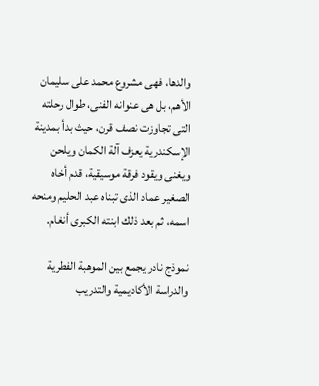والدها، فهى مشروع محمد على سليمان الأهم، بل هى عنوانه الفنى، طوال رحلته التى تجاوزت نصف قرن، حيث بدأ بمدينة الإسكندرية يعزف آلة الكمان ويلحن ويغنى ويقود فرقة موسيقية، قدم أخاه الصغير عماد الذى تبناه عبد الحليم ومنحه اسمه، ثم بعد ذلك ابنته الكبرى أنغام.

نموذج نادر يجمع بين الموهبة الفطرية والدراسة الأكاديمية والتدريب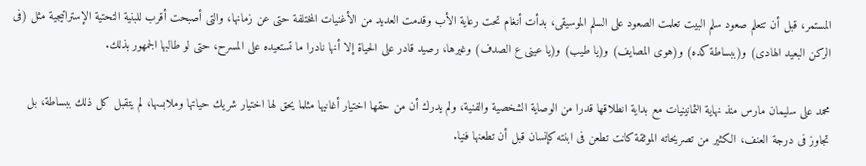المستمر، قبل أن تتعلم صعود سلم البيت تعلمت الصعود على السلم الموسيقى، بدأت أنغام تحت رعاية الأب وقدمت العديد من الأغنيات المختلفة حتى عن زمانها، والتى أصبحت أقرب للبنية التحتية الإستراتيجية مثل (فى الركن البعيد الهادى) و(ببساطة كده) و(هوى المصايف) و(يا طيب) و(يا عينى ع الصدف) وغيرها، رصيد قادر على الحياة إلا أنها نادرا ما تستعيده على المسرح، حتى لو طالبها الجمهور بذلك.

محمد على سليمان مارس منذ نهاية الثمانينيات مع بداية انطلاقها قدرا من الوصاية الشخصية والفنية، ولم يدرك أن من حقها اختيار أغانيها مثلما يحق لها اختيار شريك حياتها وملابسها، لم يتقبل كل ذلك ببساطة، بل تجاوز فى درجة العنف، الكثير من تصريحاته الموثقة كانت تطعن فى ابنته كإنسان قبل أن تطعنها فنيا.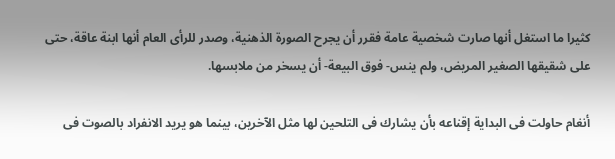كثيرا ما استغل أنها صارت شخصية عامة فقرر أن يجرح الصورة الذهنية، وصدر للرأى العام أنها ابنة عاقة، حتى على شقيقها الصغير المريض، ولم ينس- فوق البيعة- أن يسخر من ملابسها.

أنغام حاولت فى البداية إقناعه بأن يشارك فى التلحين لها مثل الآخرين، بينما هو يريد الانفراد بالصوت فى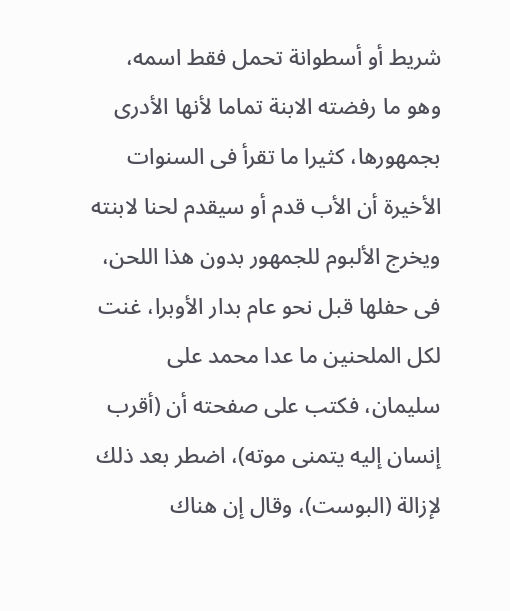شريط أو أسطوانة تحمل فقط اسمه، وهو ما رفضته الابنة تماما لأنها الأدرى بجمهورها، كثيرا ما تقرأ فى السنوات الأخيرة أن الأب قدم أو سيقدم لحنا لابنته ويخرج الألبوم للجمهور بدون هذا اللحن، فى حفلها قبل نحو عام بدار الأوبرا، غنت لكل الملحنين ما عدا محمد على سليمان، فكتب على صفحته أن (أقرب إنسان إليه يتمنى موته)، اضطر بعد ذلك لإزالة (البوست)، وقال إن هناك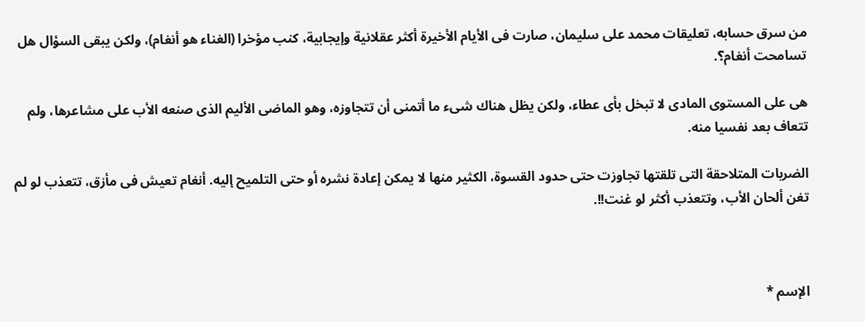من سرق حسابه، تعليقات محمد على سليمان، صارت فى الأيام الأخيرة أكثر عقلانية وإيجابية، كنب مؤخرا (الغناء هو أنغام)، ولكن يبقى السؤال هل تسامحت أنغام؟.

هى على المستوى المادى لا تبخل بأى عطاء، ولكن يظل هناك شىء ما أتمنى أن تتجاوزه، وهو الماضى الأليم الذى صنعه الأب على مشاعرها، ولم تتعاف بعد نفسيا منه.

الضربات المتلاحقة التى تلقتها تجاوزت حتى حدود القسوة، الكثير منها لا يمكن إعادة نشره أو حتى التلميح إليه. أنغام تعيش فى مأزق، تتعذب لو لم تغن ألحان الأب، وتتعذب أكثر لو غنت!!.



الإسم *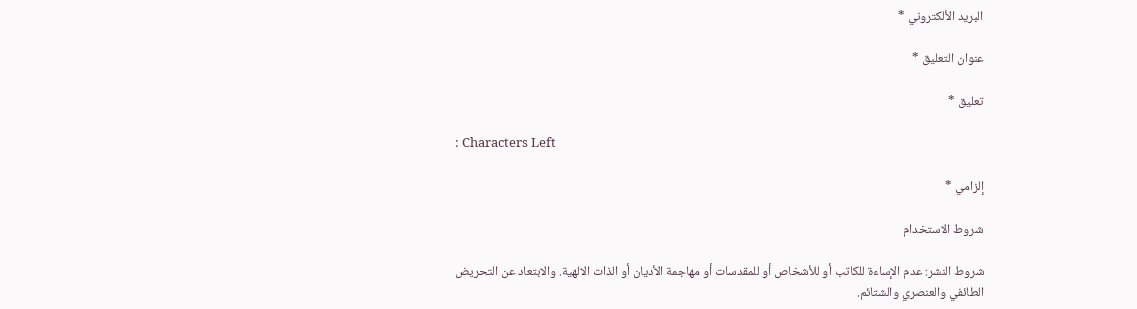البريد الألكتروني *

عنوان التعليق *

تعليق *

: Characters Left

إلزامي *

شروط الاستخدام

شروط النشر: عدم الإساءة للكاتب أو للأشخاص أو للمقدسات أو مهاجمة الأديان أو الذات الالهية. والابتعاد عن التحريض الطائفي والعنصري والشتائم.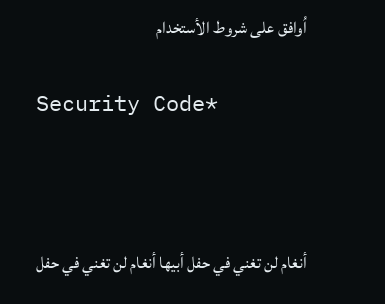اُوافق على شروط الأستخدام

Security Code*



أنغام لن تغني في حفل أبيها أنغام لن تغني في حفل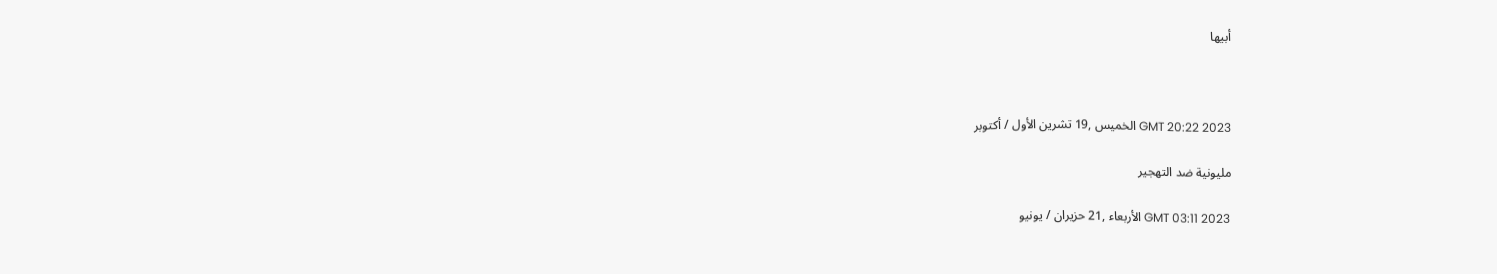أبيها



GMT 20:22 2023 الخميس ,19 تشرين الأول / أكتوبر

مليونية ضد التهجير

GMT 03:11 2023 الأربعاء ,21 حزيران / يونيو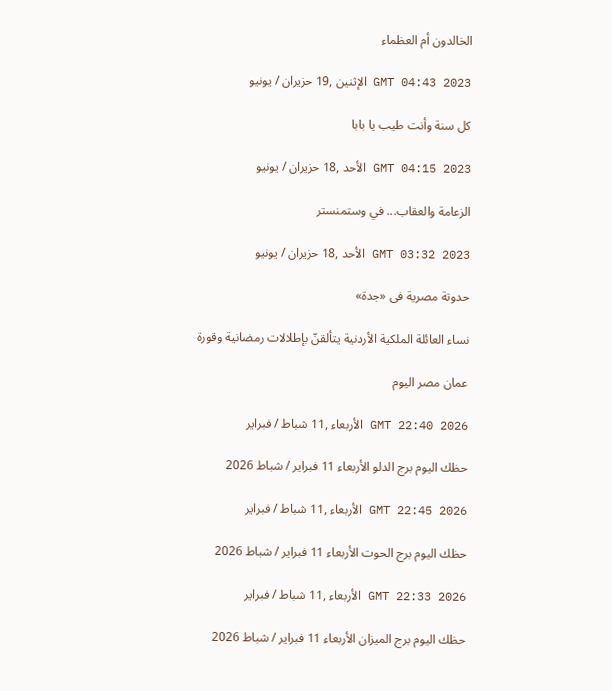الخالدون أم العظماء

GMT 04:43 2023 الإثنين ,19 حزيران / يونيو

كل سنة وأنت طيب يا بابا

GMT 04:15 2023 الأحد ,18 حزيران / يونيو

الزعامة والعقاب... في وستمنستر

GMT 03:32 2023 الأحد ,18 حزيران / يونيو

حدوتة مصرية فى «جدة»

نساء العائلة الملكية الأردنية يتألقنّ بإطلالات رمضانية وقورة

عمان مصر اليوم

GMT 22:40 2026 الأربعاء ,11 شباط / فبراير

حظك اليوم برج الدلو الأربعاء 11 فبراير / شباط 2026

GMT 22:45 2026 الأربعاء ,11 شباط / فبراير

حظك اليوم برج الحوت الأربعاء 11 فبراير / شباط 2026

GMT 22:33 2026 الأربعاء ,11 شباط / فبراير

حظك اليوم برج الميزان الأربعاء 11 فبراير / شباط 2026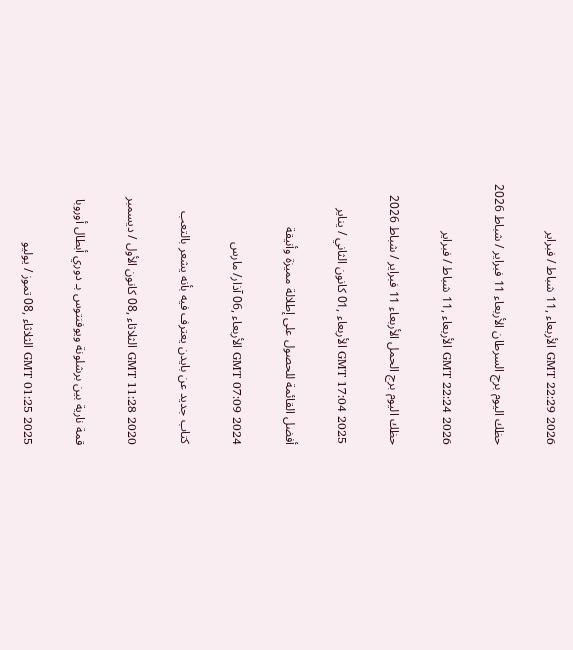GMT 22:29 2026 الأربعاء ,11 شباط / فبراير

حظك اليوم برج السرطان الأربعاء 11 فبراير / شباط 2026

GMT 22:24 2026 الأربعاء ,11 شباط / فبراير

حظك اليوم برج الحمل الأربعاء 11 فبراير / شباط 2026

GMT 17:04 2025 الأربعاء ,01 كانون الثاني / يناير

أفضل القائمة للحصول على إطلالة مميزة وأنيقة

GMT 07:09 2024 الأربعاء ,06 آذار/ مارس

كتاب جديد عن بايدن يعترف فيه بأنه يشعر بالتعب

GMT 11:28 2020 الثلاثاء ,08 كانون الأول / ديسمبر

قمة نارية بين برشلونة ويوفنتوس بـ دوري أبطال أوروبا

GMT 01:25 2025 الثلاثاء ,08 تموز / يوليو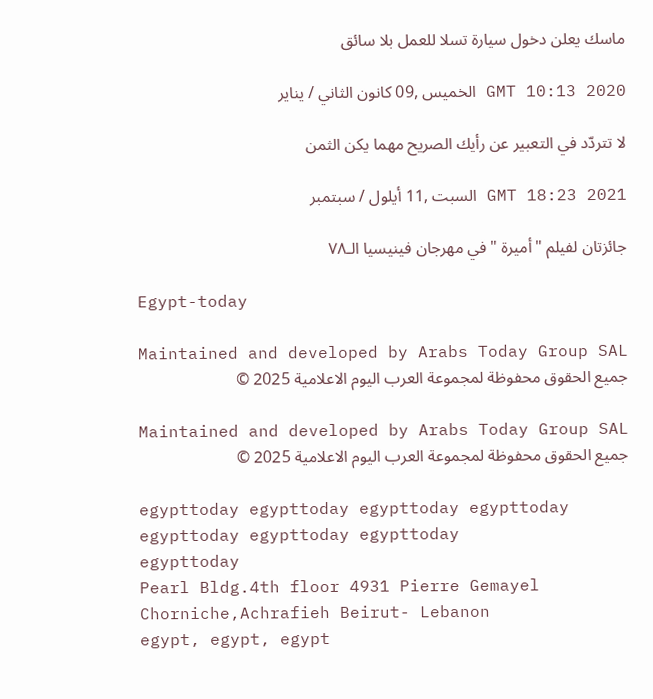ماسك يعلن دخول سيارة تسلا للعمل بلا سائق

GMT 10:13 2020 الخميس ,09 كانون الثاني / يناير

لا تتردّد في التعبير عن رأيك الصريح مهما يكن الثمن

GMT 18:23 2021 السبت ,11 أيلول / سبتمبر

جائزتان لفيلم "أميرة "في مهرجان فينيسيا الـ٧٨

Egypt-today

Maintained and developed by Arabs Today Group SAL
جميع الحقوق محفوظة لمجموعة العرب اليوم الاعلامية 2025 ©

Maintained and developed by Arabs Today Group SAL
جميع الحقوق محفوظة لمجموعة العرب اليوم الاعلامية 2025 ©

egypttoday egypttoday egypttoday egypttoday
egypttoday egypttoday egypttoday
egypttoday
Pearl Bldg.4th floor 4931 Pierre Gemayel Chorniche,Achrafieh Beirut- Lebanon
egypt, egypt, egypt